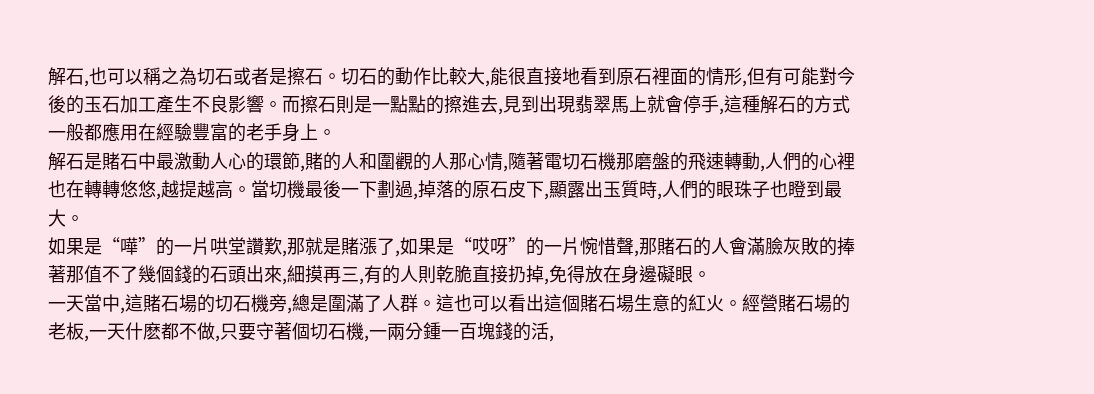解石,也可以稱之為切石或者是擦石。切石的動作比較大,能很直接地看到原石裡面的情形,但有可能對今後的玉石加工產生不良影響。而擦石則是一點點的擦進去,見到出現翡翠馬上就會停手,這種解石的方式一般都應用在經驗豐富的老手身上。
解石是賭石中最激動人心的環節,賭的人和圍觀的人那心情,隨著電切石機那磨盤的飛速轉動,人們的心裡也在轉轉悠悠,越提越高。當切機最後一下劃過,掉落的原石皮下,顯露出玉質時,人們的眼珠子也瞪到最大。
如果是“嘩”的一片哄堂讚歎,那就是賭漲了,如果是“哎呀”的一片惋惜聲,那賭石的人會滿臉灰敗的捧著那值不了幾個錢的石頭出來,細摸再三,有的人則乾脆直接扔掉,免得放在身邊礙眼。
一天當中,這賭石場的切石機旁,總是圍滿了人群。這也可以看出這個賭石場生意的紅火。經營賭石場的老板,一天什麽都不做,只要守著個切石機,一兩分鍾一百塊錢的活,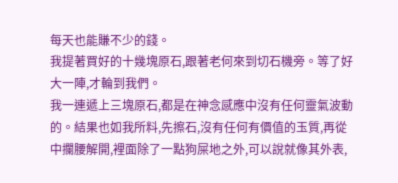每天也能賺不少的錢。
我提著買好的十幾塊原石,跟著老何來到切石機旁。等了好大一陣,才輪到我們。
我一連遞上三塊原石,都是在神念感應中沒有任何靈氣波動的。結果也如我所料,先擦石,沒有任何有價值的玉質,再從中攔腰解開,裡面除了一點狗屎地之外,可以說就像其外表,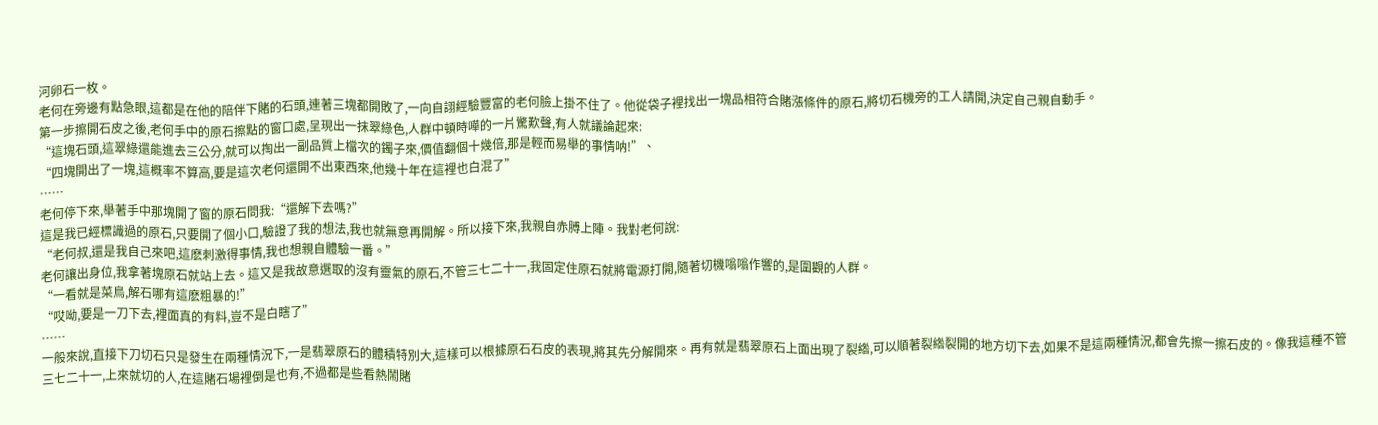河卵石一枚。
老何在旁邊有點急眼,這都是在他的陪伴下賭的石頭,連著三塊都開敗了,一向自詡經驗豐富的老何臉上掛不住了。他從袋子裡找出一塊品相符合賭漲條件的原石,將切石機旁的工人請開,決定自己親自動手。
第一步擦開石皮之後,老何手中的原石擦點的窗口處,呈現出一抹翠綠色,人群中頓時嘩的一片驚歎聲,有人就議論起來:
“這塊石頭,這翠綠還能進去三公分,就可以掏出一副品質上檔次的鐲子來,價值翻個十幾倍,那是輕而易舉的事情呐!”、
“四塊開出了一塊,這概率不算高,要是這次老何還開不出東西來,他幾十年在這裡也白混了”
……
老何停下來,舉著手中那塊開了窗的原石問我:“還解下去嗎?”
這是我已經標識過的原石,只要開了個小口,驗證了我的想法,我也就無意再開解。所以接下來,我親自赤膊上陣。我對老何說:
“老何叔,還是我自己來吧,這麽刺激得事情,我也想親自體驗一番。”
老何讓出身位,我拿著塊原石就站上去。這又是我故意選取的沒有靈氣的原石,不管三七二十一,我固定住原石就將電源打開,隨著切機嗡嗡作響的,是圍觀的人群。
“一看就是菜鳥,解石哪有這麽粗暴的!”
“哎呦,要是一刀下去,裡面真的有料,豈不是白瞎了”
……
一般來說,直接下刀切石只是發生在兩種情況下,一是翡翠原石的體積特別大,這樣可以根據原石石皮的表現,將其先分解開來。再有就是翡翠原石上面出現了裂綹,可以順著裂綹裂開的地方切下去,如果不是這兩種情況,都會先擦一擦石皮的。像我這種不管三七二十一,上來就切的人,在這賭石場裡倒是也有,不過都是些看熱鬧賭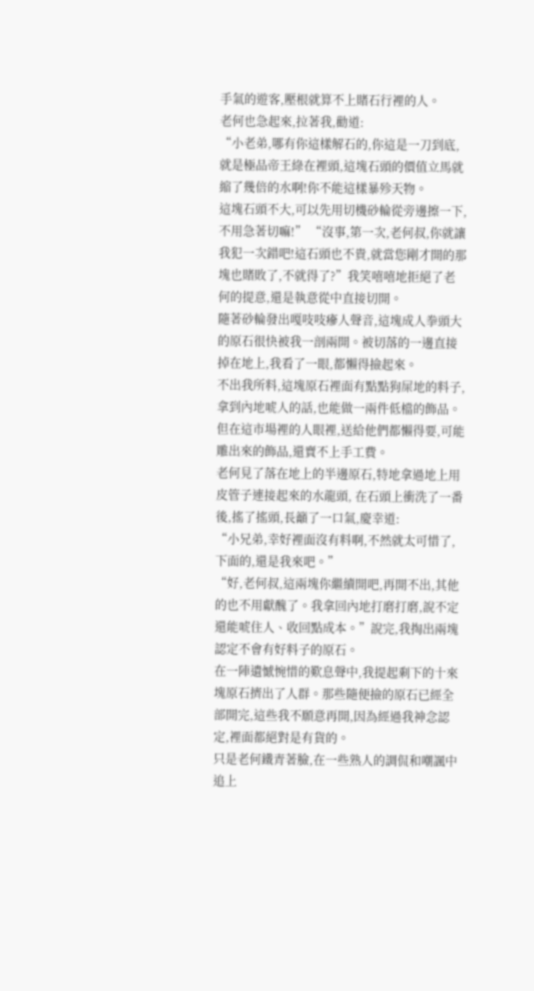手氣的遊客,壓根就算不上賭石行裡的人。
老何也急起來,拉著我,勸道:
“小老弟,哪有你這樣解石的,你這是一刀到底,就是極品帝王綠在裡頭,這塊石頭的價值立馬就縮了幾倍的水啊!你不能這樣暴殄天物。
這塊石頭不大,可以先用切機砂輪從旁邊擦一下,不用急著切嘛!” “沒事,第一次,老何叔,你就讓我犯一次錯吧!這石頭也不貴,就當您剛才開的那塊也賭敗了,不就得了?”我笑嘻嘻地拒絕了老何的提意,還是執意從中直接切開。
隨著砂輪發出嘎吱吱瘮人聲音,這塊成人拳頭大的原石很快被我一剖兩開。被切落的一邊直接掉在地上,我看了一眼,都懶得撿起來。
不出我所料,這塊原石裡面有點點狗屎地的料子,拿到內地唬人的話,也能做一兩件低檔的飾品。但在這市場裡的人眼裡,送給他們都懶得要,可能雕出來的飾品,還賣不上手工費。
老何見了落在地上的半邊原石,特地拿過地上用皮管子連接起來的水龍頭, 在石頭上衝洗了一番後,搖了搖頭,長籲了一口氣,慶幸道:
“小兄弟,幸好裡面沒有料啊,不然就太可惜了,下面的,還是我來吧。”
“好,老何叔,這兩塊你繼續開吧,再開不出,其他的也不用獻醜了。我拿回內地打磨打磨,說不定還能唬住人、收回點成本。”說完,我掏出兩塊認定不會有好料子的原石。
在一陣遺憾惋惜的歎息聲中,我提起剩下的十來塊原石擠出了人群。那些隨便撿的原石已經全部開完,這些我不願意再開,因為經過我神念認定,裡面都絕對是有貨的。
只是老何鐵青著臉,在一些熟人的調侃和嘲諷中追上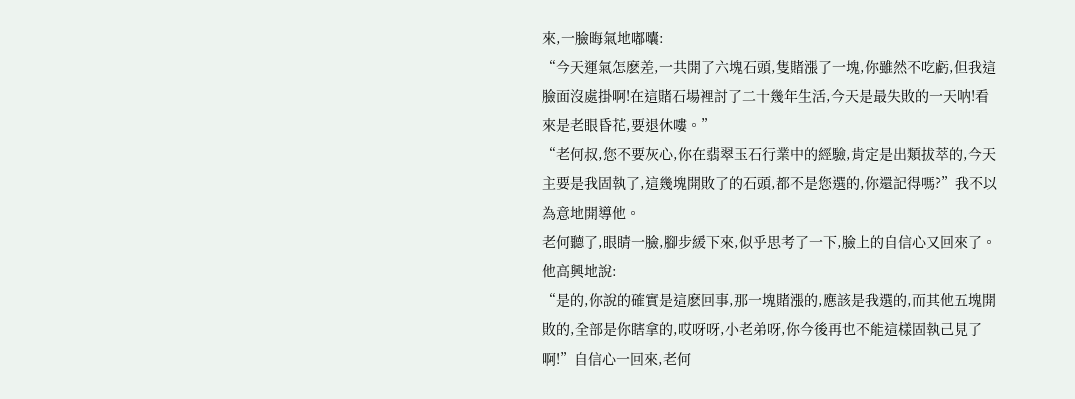來,一臉晦氣地嘟囔:
“今天運氣怎麽差,一共開了六塊石頭,隻賭漲了一塊,你雖然不吃虧,但我這臉面沒處掛啊!在這賭石場裡討了二十幾年生活,今天是最失敗的一天呐!看來是老眼昏花,要退休嘍。”
“老何叔,您不要灰心,你在翡翠玉石行業中的經驗,肯定是出類拔萃的,今天主要是我固執了,這幾塊開敗了的石頭,都不是您選的,你還記得嗎?”我不以為意地開導他。
老何聽了,眼睛一臉,腳步緩下來,似乎思考了一下,臉上的自信心又回來了。他高興地說:
“是的,你說的確實是這麽回事,那一塊賭漲的,應該是我選的,而其他五塊開敗的,全部是你瞎拿的,哎呀呀,小老弟呀,你今後再也不能這樣固執己見了啊!”自信心一回來,老何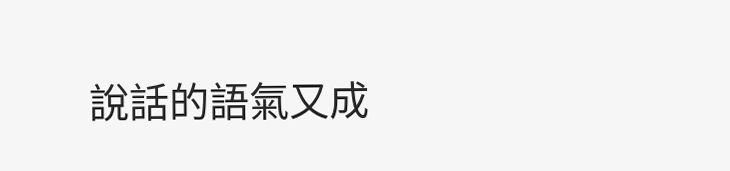說話的語氣又成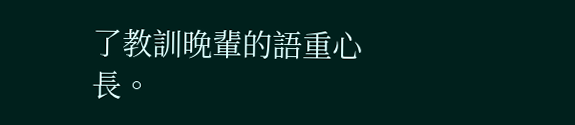了教訓晚輩的語重心長。